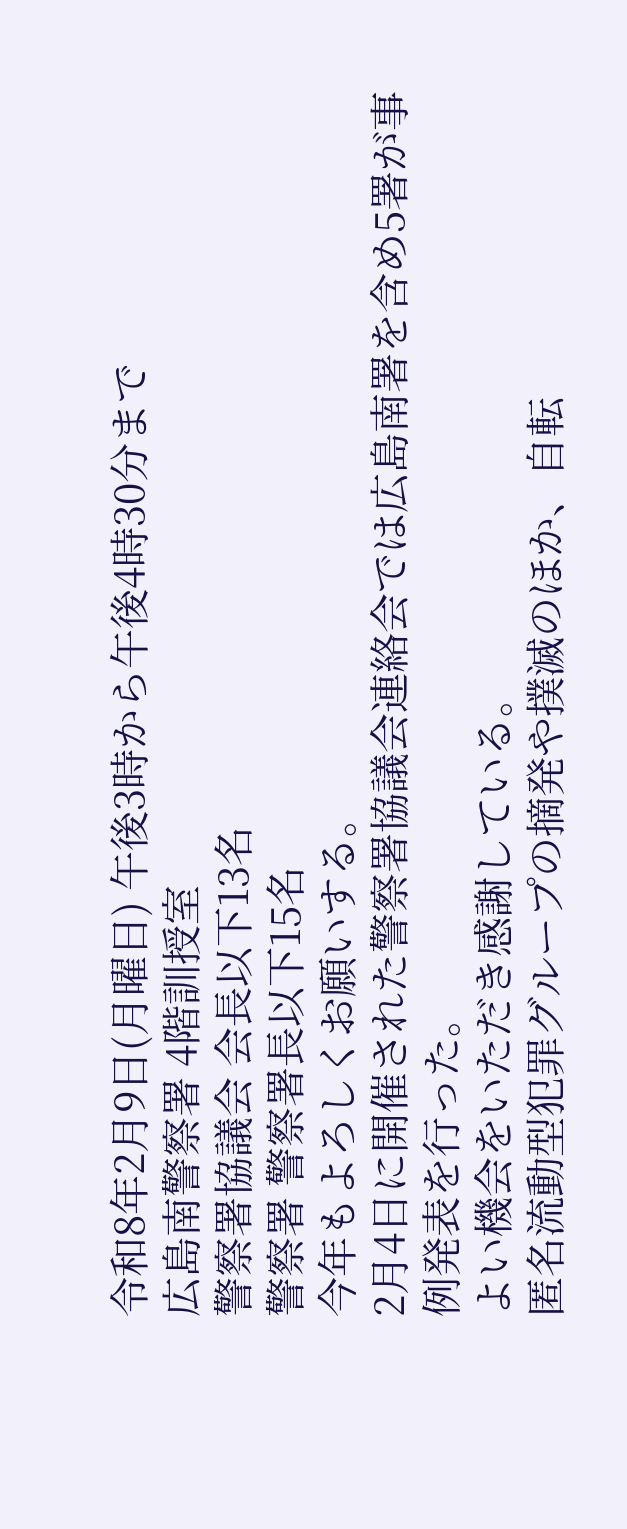令和8年2月9日(月曜日) 午後3時から午後4時30分まで
広島南警察署 4階訓授室
警察署協議会 会長以下13名
警察署 警察署長以下15名
今年もよろしくお願いする。
2月4日に開催された警察署協議会連絡会では広島南署を含め5署が事例発表を行った。
よい機会をいただき感謝している。
匿名流動型犯罪グループの摘発や撲滅のほか、自転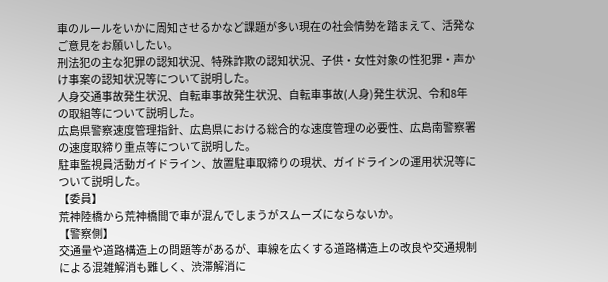車のルールをいかに周知させるかなど課題が多い現在の社会情勢を踏まえて、活発なご意見をお願いしたい。
刑法犯の主な犯罪の認知状況、特殊詐欺の認知状況、子供・女性対象の性犯罪・声かけ事案の認知状況等について説明した。
人身交通事故発生状況、自転車事故発生状況、自転車事故(人身)発生状況、令和8年の取組等について説明した。
広島県警察速度管理指針、広島県における総合的な速度管理の必要性、広島南警察署の速度取締り重点等について説明した。
駐車監視員活動ガイドライン、放置駐車取締りの現状、ガイドラインの運用状況等について説明した。
【委員】
荒神陸橋から荒神橋間で車が混んでしまうがスムーズにならないか。
【警察側】
交通量や道路構造上の問題等があるが、車線を広くする道路構造上の改良や交通規制による混雑解消も難しく、渋滞解消に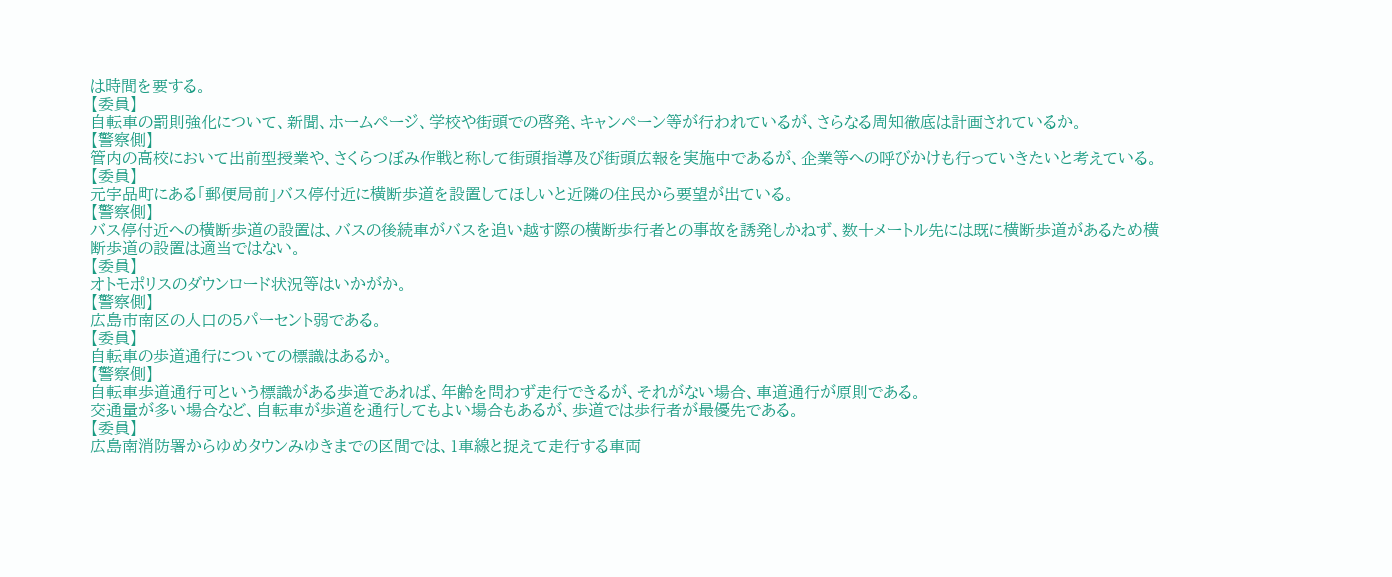は時間を要する。
【委員】
自転車の罰則強化について、新聞、ホームページ、学校や街頭での啓発、キャンペーン等が行われているが、さらなる周知徹底は計画されているか。
【警察側】
管内の高校において出前型授業や、さくらつぼみ作戦と称して街頭指導及び街頭広報を実施中であるが、企業等への呼びかけも行っていきたいと考えている。
【委員】
元宇品町にある「郵便局前」バス停付近に横断歩道を設置してほしいと近隣の住民から要望が出ている。
【警察側】
バス停付近への横断歩道の設置は、バスの後続車がバスを追い越す際の横断歩行者との事故を誘発しかねず、数十メートル先には既に横断歩道があるため横断歩道の設置は適当ではない。
【委員】
オトモポリスのダウンロード状況等はいかがか。
【警察側】
広島市南区の人口の5パーセント弱である。
【委員】
自転車の歩道通行についての標識はあるか。
【警察側】
自転車歩道通行可という標識がある歩道であれば、年齢を問わず走行できるが、それがない場合、車道通行が原則である。
交通量が多い場合など、自転車が歩道を通行してもよい場合もあるが、歩道では歩行者が最優先である。
【委員】
広島南消防署からゆめタウンみゆきまでの区間では、1車線と捉えて走行する車両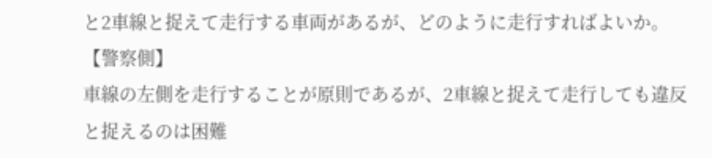と2車線と捉えて走行する車両があるが、どのように走行すればよいか。
【警察側】
車線の左側を走行することが原則であるが、2車線と捉えて走行しても違反と捉えるのは困難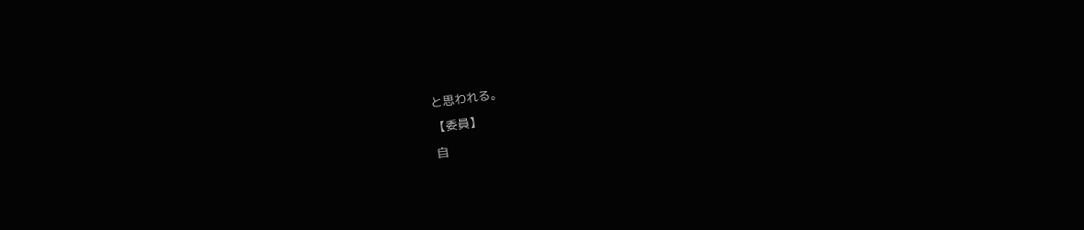と思われる。
【委員】
自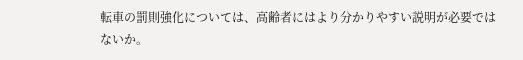転車の罰則強化については、高齢者にはより分かりやすい説明が必要ではないか。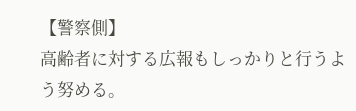【警察側】
高齢者に対する広報もしっかりと行うよう努める。